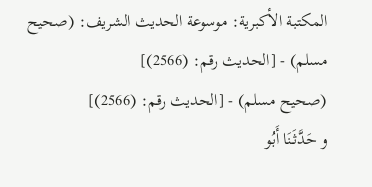المكتبة الأكبرية: موسوعة الحديث الشريف: (صحيح مسلم) - [الحديث رقم: (2566)]
(صحيح مسلم) - [الحديث رقم: (2566)]
و حَدَّثَنَا أَبُو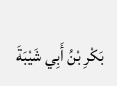بَكْرِ بْنُ أَبِي شَيْبَةَ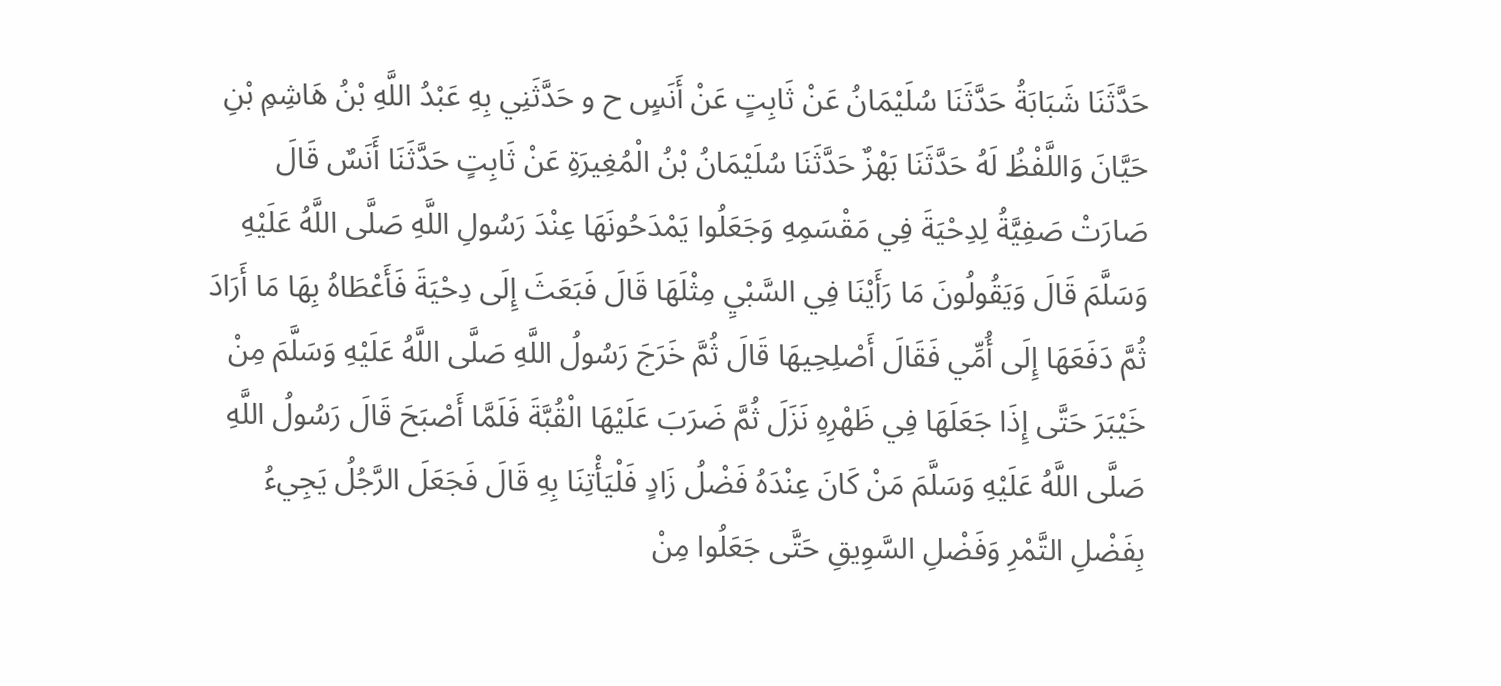حَدَّثَنَا شَبَابَةُ حَدَّثَنَا سُلَيْمَانُ عَنْ ثَابِتٍ عَنْ أَنَسٍ ح و حَدَّثَنِي بِهِ عَبْدُ اللَّهِ بْنُ هَاشِمِ بْنِ حَيَّانَ وَاللَّفْظُ لَهُ حَدَّثَنَا بَهْزٌ حَدَّثَنَا سُلَيْمَانُ بْنُ الْمُغِيرَةِ عَنْ ثَابِتٍ حَدَّثَنَا أَنَسٌ قَالَ صَارَتْ صَفِيَّةُ لِدِحْيَةَ فِي مَقْسَمِهِ وَجَعَلُوا يَمْدَحُونَهَا عِنْدَ رَسُولِ اللَّهِ صَلَّى اللَّهُ عَلَيْهِ وَسَلَّمَ قَالَ وَيَقُولُونَ مَا رَأَيْنَا فِي السَّبْيِ مِثْلَهَا قَالَ فَبَعَثَ إِلَى دِحْيَةَ فَأَعْطَاهُ بِهَا مَا أَرَادَ ثُمَّ دَفَعَهَا إِلَى أُمِّي فَقَالَ أَصْلِحِيهَا قَالَ ثُمَّ خَرَجَ رَسُولُ اللَّهِ صَلَّى اللَّهُ عَلَيْهِ وَسَلَّمَ مِنْ خَيْبَرَ حَتَّى إِذَا جَعَلَهَا فِي ظَهْرِهِ نَزَلَ ثُمَّ ضَرَبَ عَلَيْهَا الْقُبَّةَ فَلَمَّا أَصْبَحَ قَالَ رَسُولُ اللَّهِ صَلَّى اللَّهُ عَلَيْهِ وَسَلَّمَ مَنْ كَانَ عِنْدَهُ فَضْلُ زَادٍ فَلْيَأْتِنَا بِهِ قَالَ فَجَعَلَ الرَّجُلُ يَجِيءُ بِفَضْلِ التَّمْرِ وَفَضْلِ السَّوِيقِ حَتَّى جَعَلُوا مِنْ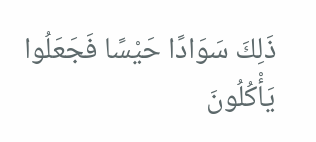ذَلِكَ سَوَادًا حَيْسًا فَجَعَلُوا يَأْكُلُونَ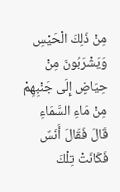مِنْ ذَلِكَ الْحَيْسِ وَيَشْرَبُونَ مِنْ حِيَاضٍ إِلَى جَنْبِهِمْ مِنْ مَاءِ السَّمَاءِ قَالَ فَقَالَ أَنَسٌ فَكَانَتْ تِلْكَ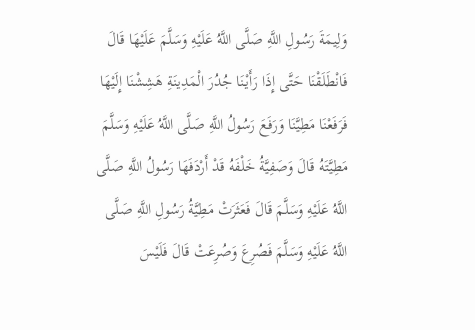وَلِيمَةَ رَسُولِ اللَّهِ صَلَّى اللَّهُ عَلَيْهِ وَسَلَّمَ عَلَيْهَا قَالَ فَانْطَلَقْنَا حَتَّى إِذَا رَأَيْنَا جُدُرَ الْمَدِينَةِ هَشِشْنَا إِلَيْهَا فَرَفَعْنَا مَطِيَّنَا وَرَفَعَ رَسُولُ اللَّهِ صَلَّى اللَّهُ عَلَيْهِ وَسَلَّمَ مَطِيَّتَهُ قَالَ وَصَفِيَّةُ خَلْفَهُ قَدْ أَرْدَفَهَا رَسُولُ اللَّهِ صَلَّى اللَّهُ عَلَيْهِ وَسَلَّمَ قَالَ فَعَثَرَتْ مَطِيَّةُ رَسُولِ اللَّهِ صَلَّى اللَّهُ عَلَيْهِ وَسَلَّمَ فَصُرِعَ وَصُرِعَتْ قَالَ فَلَيْسَ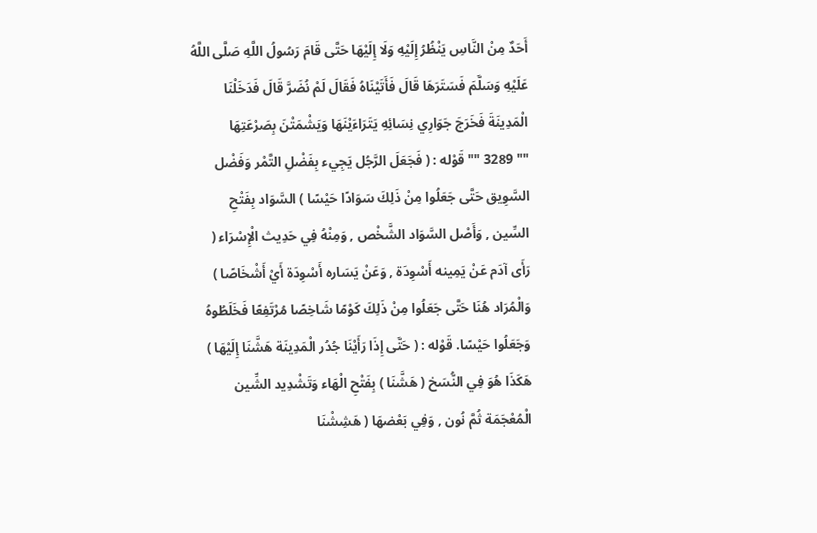أَحَدٌ مِنْ النَّاسِ يَنْظُرُ إِلَيْهِ وَلَا إِلَيْهَا حَتَّى قَامَ رَسُولُ اللَّهِ صَلَّى اللَّهُ عَلَيْهِ وَسَلَّمَ فَسَتَرَهَا قَالَ فَأَتَيْنَاهُ فَقَالَ لَمْ نُضَرَّ قَالَ فَدَخَلْنَا الْمَدِينَةَ فَخَرَجَ جَوَارِي نِسَائِهِ يَتَرَاءَيْنَهَا وَيَشْمَتْنَ بِصَرْعَتِهَا
"" 3289 "" قَوْله : ( فَجَعَلَ الرَّجُل يَجِيء بِفَضْلِ التَّمْر وَفَضْل السَّوِيق حَتَّى جَعَلُوا مِنْ ذَلِكَ سَوَادًا حَيْسًا ) السَّوَاد بِفَتْحِ السِّين , وَأَصْل السَّوَاد الشَّخْص , وَمِنْهُ فِي حَدِيث الْإِسْرَاء ( رَأَى آدَم عَنْ يَمِينه أَسْوِدَة , وَعَنْ يَسَاره أَسْوِدَة أَيْ أَشْخَاصًا ) وَالْمُرَاد هُنَا حَتَّى جَعَلُوا مِنْ ذَلِكَ كَوْمًا شَاخِصًا مُرْتَفِعًا فَخَلَطُوهُ وَجَعَلُوا حَيْسًا. قَوْله : ( حَتَّى إِذَا رَأَيْنَا جُدُر الْمَدِينَة هَشَّنَا إِلَيْهَا ) هَكَذَا هُوَ فِي النُّسَخ ( هَشَّنَا ) بِفَتْحِ الْهَاء وَتَشْدِيد الشِّين الْمُعْجَمَة ثُمَّ نُون , وَفِي بَعْضهَا ( هَشِشْنَا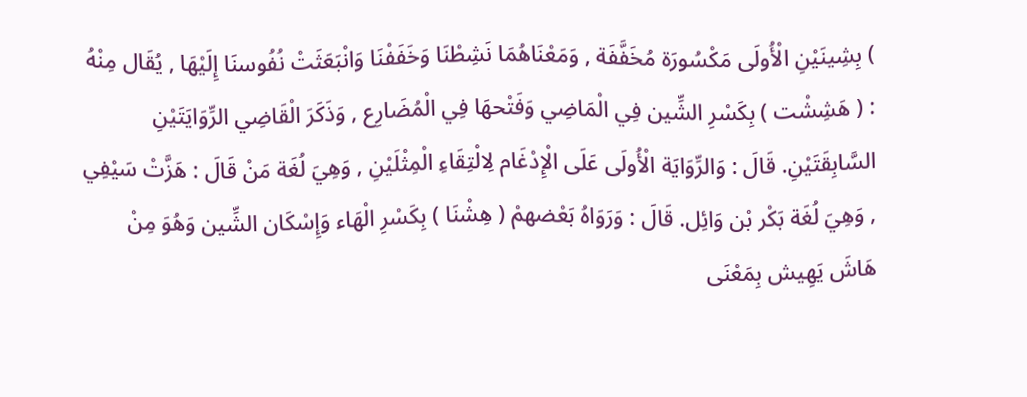) بِشِينَيْنِ الْأُولَى مَكْسُورَة مُخَفَّفَة , وَمَعْنَاهُمَا نَشِطْنَا وَخَفَفْنَا وَانْبَعَثَتْ نُفُوسنَا إِلَيْهَا , يُقَال مِنْهُ : ( هَشِشْت ) بِكَسْرِ الشِّين فِي الْمَاضِي وَفَتْحهَا فِي الْمُضَارِع , وَذَكَرَ الْقَاضِي الرِّوَايَتَيْنِ السَّابِقَتَيْنِ. قَالَ : وَالرِّوَايَة الْأُولَى عَلَى الْإِدْغَام لِالْتِقَاءِ الْمِثْلَيْنِ , وَهِيَ لُغَة مَنْ قَالَ : هَزَّتْ سَيْفِي , وَهِيَ لُغَة بَكْر بْن وَائِل. قَالَ : وَرَوَاهُ بَعْضهمْ ( هِشْنَا ) بِكَسْرِ الْهَاء وَإِسْكَان الشِّين وَهُوَ مِنْ هَاشَ يَهِيش بِمَعْنَى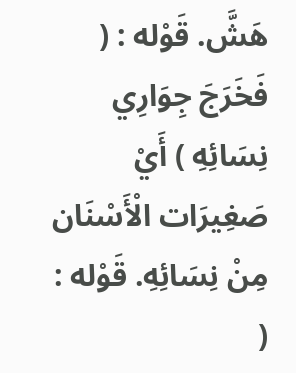هَشَّ. قَوْله : ( فَخَرَجَ جِوَارِي نِسَائِهِ ) أَيْ صَغِيرَات الْأَسْنَان مِنْ نِسَائِهِ. قَوْله : (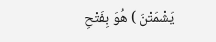يَشْمَتْنَ ) هُوَ بِفَتْحِ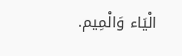الْيَاء وَالْمِيم.